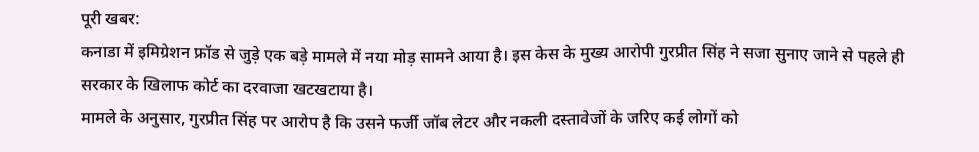पूरी खबर:
कनाडा में इमिग्रेशन फ्रॉड से जुड़े एक बड़े मामले में नया मोड़ सामने आया है। इस केस के मुख्य आरोपी गुरप्रीत सिंह ने सजा सुनाए जाने से पहले ही सरकार के खिलाफ कोर्ट का दरवाजा खटखटाया है।
मामले के अनुसार, गुरप्रीत सिंह पर आरोप है कि उसने फर्जी जॉब लेटर और नकली दस्तावेजों के जरिए कई लोगों को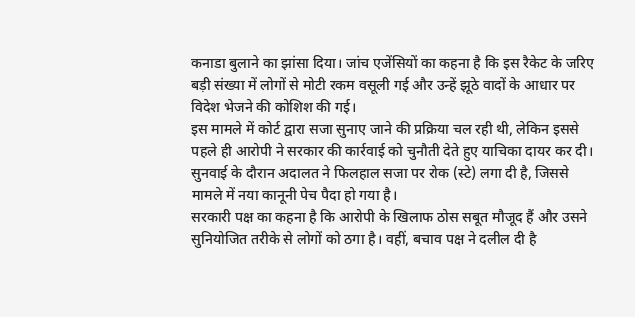कनाडा बुलाने का झांसा दिया। जांच एजेंसियों का कहना है कि इस रैकेट के जरिए बड़ी संख्या में लोगों से मोटी रकम वसूली गई और उन्हें झूठे वादों के आधार पर विदेश भेजने की कोशिश की गई।
इस मामले में कोर्ट द्वारा सजा सुनाए जाने की प्रक्रिया चल रही थी, लेकिन इससे पहले ही आरोपी ने सरकार की कार्रवाई को चुनौती देते हुए याचिका दायर कर दी। सुनवाई के दौरान अदालत ने फिलहाल सजा पर रोक (स्टे) लगा दी है, जिससे मामले में नया कानूनी पेच पैदा हो गया है।
सरकारी पक्ष का कहना है कि आरोपी के खिलाफ ठोस सबूत मौजूद हैं और उसने सुनियोजित तरीके से लोगों को ठगा है। वहीं, बचाव पक्ष ने दलील दी है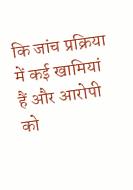कि जांच प्रक्रिया में कई खामियां हैं और आरोपी को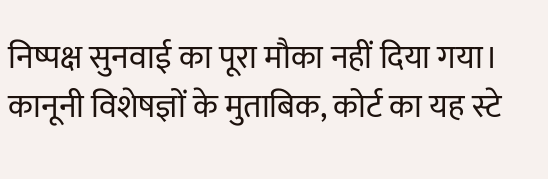निष्पक्ष सुनवाई का पूरा मौका नहीं दिया गया।
कानूनी विशेषज्ञों के मुताबिक, कोर्ट का यह स्टे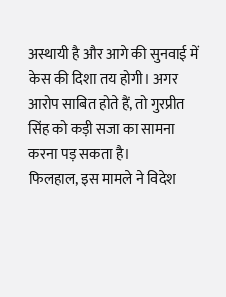अस्थायी है और आगे की सुनवाई में केस की दिशा तय होगी। अगर आरोप साबित होते हैं, तो गुरप्रीत सिंह को कड़ी सजा का सामना करना पड़ सकता है।
फिलहाल, इस मामले ने विदेश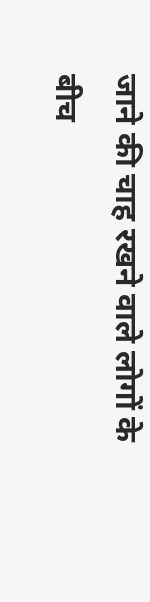जाने की चाह रखने वाले लोगों के बीच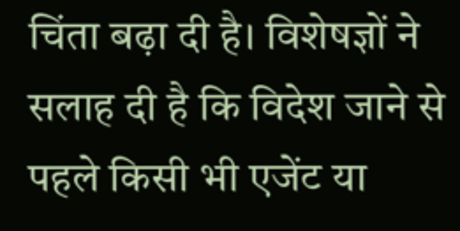चिंता बढ़ा दी है। विशेषज्ञों ने सलाह दी है कि विदेश जाने से पहले किसी भी एजेंट या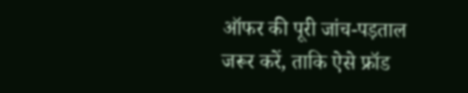ऑफर की पूरी जांच-पड़ताल जरूर करें, ताकि ऐसे फ्रॉड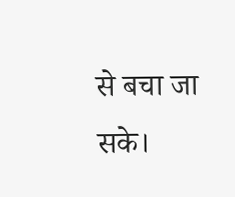से बचा जा सके।